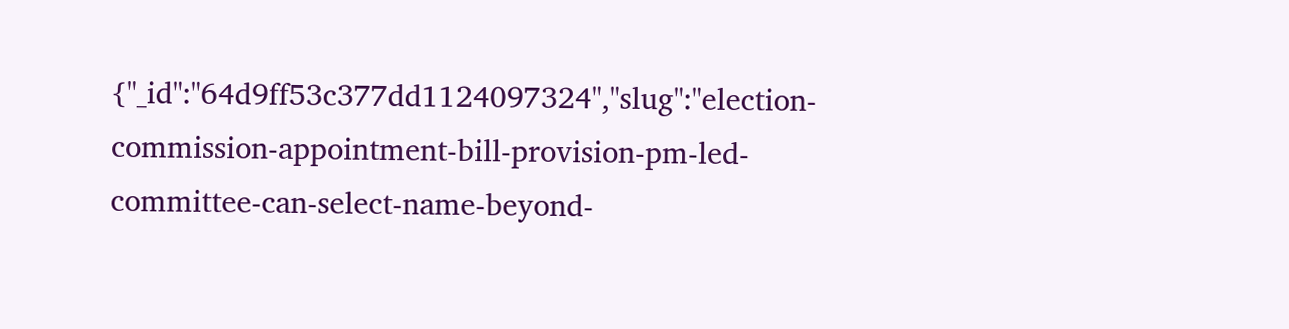{"_id":"64d9ff53c377dd1124097324","slug":"election-commission-appointment-bill-provision-pm-led-committee-can-select-name-beyond-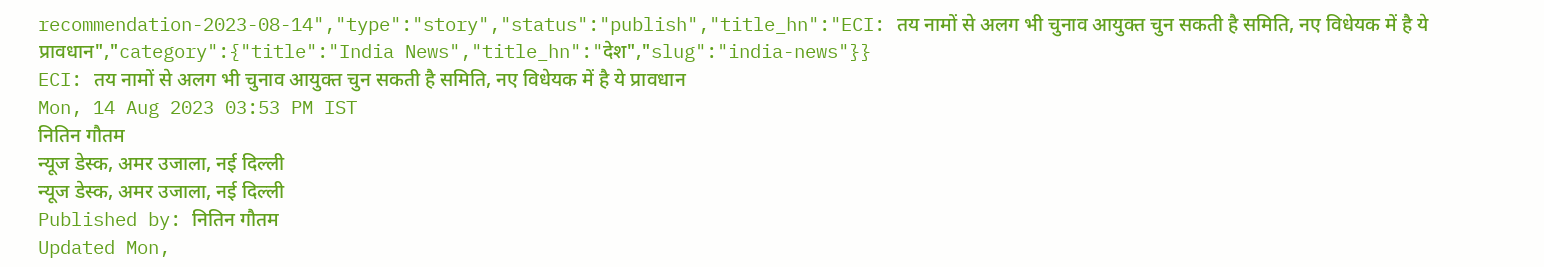recommendation-2023-08-14","type":"story","status":"publish","title_hn":"ECI: तय नामों से अलग भी चुनाव आयुक्त चुन सकती है समिति, नए विधेयक में है ये प्रावधान","category":{"title":"India News","title_hn":"देश","slug":"india-news"}}
ECI: तय नामों से अलग भी चुनाव आयुक्त चुन सकती है समिति, नए विधेयक में है ये प्रावधान
Mon, 14 Aug 2023 03:53 PM IST
नितिन गौतम
न्यूज डेस्क, अमर उजाला, नई दिल्ली
न्यूज डेस्क, अमर उजाला, नई दिल्ली
Published by: नितिन गौतम
Updated Mon,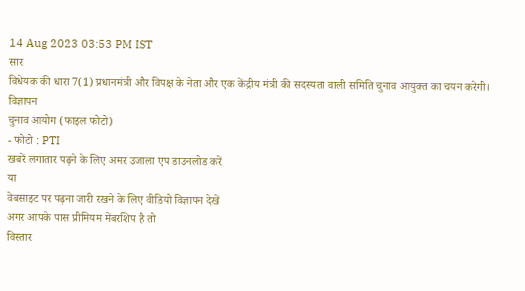14 Aug 2023 03:53 PM IST
सार
विधेयक की धारा 7(1) प्रधानमंत्री और विपक्ष के नेता और एक केंद्रीय मंत्री की सदस्यता वाली समिति चुनाव आयुक्त का चयन करेगी।
विज्ञापन
चुनाव आयोग (फाइल फोटो)
- फोटो : PTI
खबरें लगातार पढ़ने के लिए अमर उजाला एप डाउनलोड करें
या
वेबसाइट पर पढ़ना जारी रखने के लिए वीडियो विज्ञापन देखें
अगर आपके पास प्रीमियम मेंबरशिप है तो
विस्तार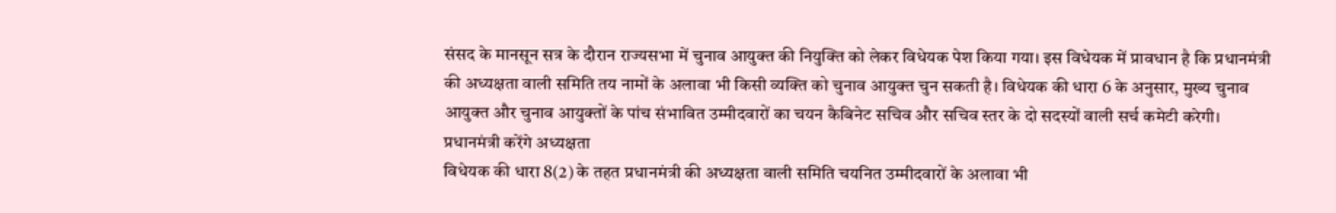संसद के मानसून सत्र के दौरान राज्यसभा में चुनाव आयुक्त की नियुक्ति को लेकर विधेयक पेश किया गया। इस विधेयक में प्रावधान है कि प्रधानमंत्री की अध्यक्षता वाली समिति तय नामों के अलावा भी किसी व्यक्ति को चुनाव आयुक्त चुन सकती है। विधेयक की धारा 6 के अनुसार, मुख्य चुनाव आयुक्त और चुनाव आयुक्तों के पांच संभावित उम्मीदवारों का चयन कैबिनेट सचिव और सचिव स्तर के दो सदस्यों वाली सर्च कमेटी करेगी।
प्रधानमंत्री करेंगे अध्यक्षता
विधेयक की धारा 8(2) के तहत प्रधानमंत्री की अध्यक्षता वाली समिति चयनित उम्मीदवारों के अलावा भी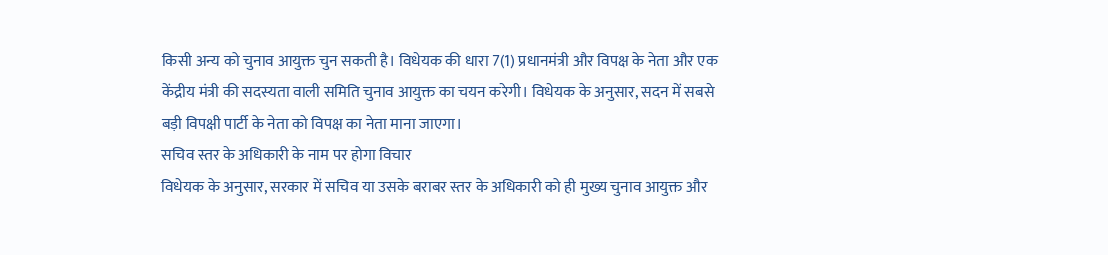किसी अन्य को चुनाव आयुक्त चुन सकती है। विधेयक की धारा 7(1) प्रधानमंत्री और विपक्ष के नेता और एक केंद्रीय मंत्री की सदस्यता वाली समिति चुनाव आयुक्त का चयन करेगी। विधेयक के अनुसार, सदन में सबसे बड़ी विपक्षी पार्टी के नेता को विपक्ष का नेता माना जाएगा।
सचिव स्तर के अधिकारी के नाम पर होगा विचार
विधेयक के अनुसार, सरकार में सचिव या उसके बराबर स्तर के अधिकारी को ही मुख्य चुनाव आयुक्त और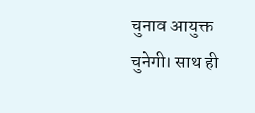चुनाव आयुक्त चुनेगी। साथ ही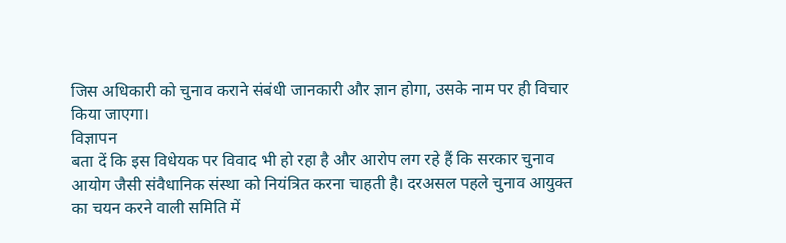जिस अधिकारी को चुनाव कराने संबंधी जानकारी और ज्ञान होगा, उसके नाम पर ही विचार किया जाएगा।
विज्ञापन
बता दें कि इस विधेयक पर विवाद भी हो रहा है और आरोप लग रहे हैं कि सरकार चुनाव आयोग जैसी संवैधानिक संस्था को नियंत्रित करना चाहती है। दरअसल पहले चुनाव आयुक्त का चयन करने वाली समिति में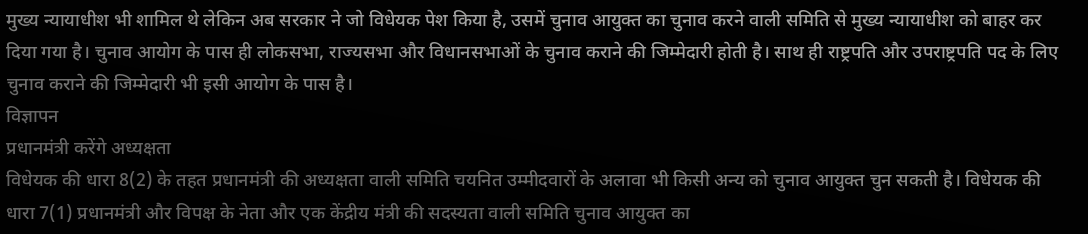मुख्य न्यायाधीश भी शामिल थे लेकिन अब सरकार ने जो विधेयक पेश किया है, उसमें चुनाव आयुक्त का चुनाव करने वाली समिति से मुख्य न्यायाधीश को बाहर कर दिया गया है। चुनाव आयोग के पास ही लोकसभा, राज्यसभा और विधानसभाओं के चुनाव कराने की जिम्मेदारी होती है। साथ ही राष्ट्रपति और उपराष्ट्रपति पद के लिए चुनाव कराने की जिम्मेदारी भी इसी आयोग के पास है।
विज्ञापन
प्रधानमंत्री करेंगे अध्यक्षता
विधेयक की धारा 8(2) के तहत प्रधानमंत्री की अध्यक्षता वाली समिति चयनित उम्मीदवारों के अलावा भी किसी अन्य को चुनाव आयुक्त चुन सकती है। विधेयक की धारा 7(1) प्रधानमंत्री और विपक्ष के नेता और एक केंद्रीय मंत्री की सदस्यता वाली समिति चुनाव आयुक्त का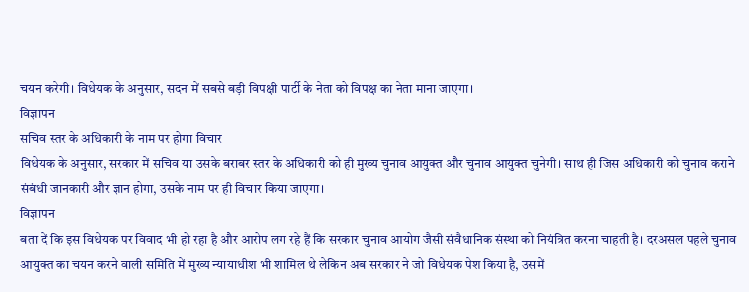चयन करेगी। विधेयक के अनुसार, सदन में सबसे बड़ी विपक्षी पार्टी के नेता को विपक्ष का नेता माना जाएगा।
विज्ञापन
सचिव स्तर के अधिकारी के नाम पर होगा विचार
विधेयक के अनुसार, सरकार में सचिव या उसके बराबर स्तर के अधिकारी को ही मुख्य चुनाव आयुक्त और चुनाव आयुक्त चुनेगी। साथ ही जिस अधिकारी को चुनाव कराने संबंधी जानकारी और ज्ञान होगा, उसके नाम पर ही विचार किया जाएगा।
विज्ञापन
बता दें कि इस विधेयक पर विवाद भी हो रहा है और आरोप लग रहे हैं कि सरकार चुनाव आयोग जैसी संवैधानिक संस्था को नियंत्रित करना चाहती है। दरअसल पहले चुनाव आयुक्त का चयन करने वाली समिति में मुख्य न्यायाधीश भी शामिल थे लेकिन अब सरकार ने जो विधेयक पेश किया है, उसमें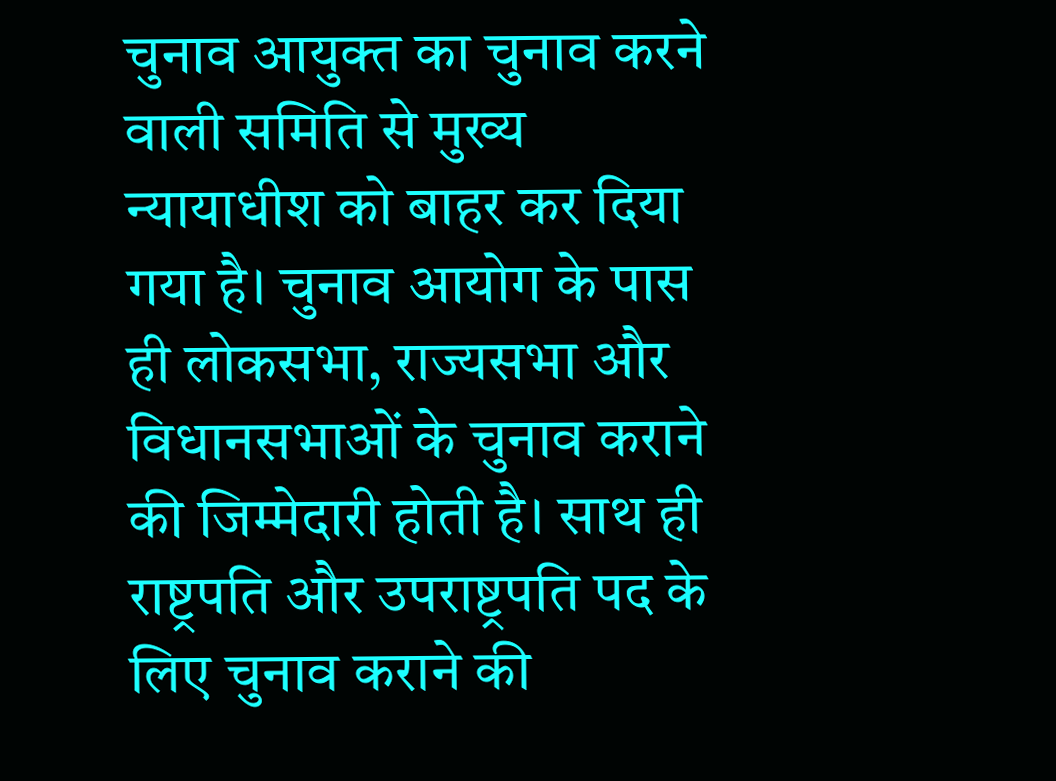चुनाव आयुक्त का चुनाव करने वाली समिति से मुख्य न्यायाधीश को बाहर कर दिया गया है। चुनाव आयोग के पास ही लोकसभा, राज्यसभा और विधानसभाओं के चुनाव कराने की जिम्मेदारी होती है। साथ ही राष्ट्रपति और उपराष्ट्रपति पद के लिए चुनाव कराने की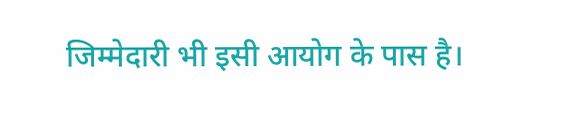जिम्मेदारी भी इसी आयोग के पास है।